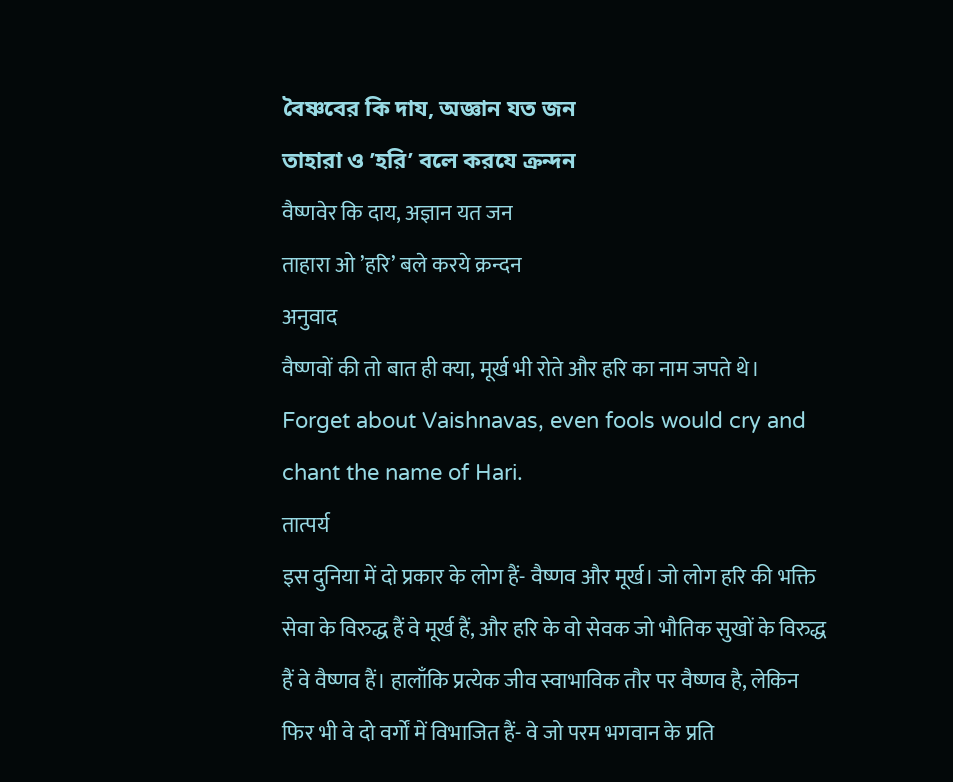বৈষ্ণবের কি দায, অজ্ঞান যত জন
তাহারা ও ’হরি’ বলে করযে ক্রন্দন
वैष्णवेर कि दाय, अज्ञान यत जन
ताहारा ओ ’हरि’ बले करये क्रन्दन
अनुवाद
वैष्णवों की तो बात ही क्या, मूर्ख भी रोते और हरि का नाम जपते थे।
Forget about Vaishnavas, even fools would cry and chant the name of Hari.
तात्पर्य
इस दुनिया में दो प्रकार के लोग हैं- वैष्णव और मूर्ख। जो लोग हरि की भक्ति सेवा के विरुद्ध हैं वे मूर्ख हैं, और हरि के वो सेवक जो भौतिक सुखों के विरुद्ध हैं वे वैष्णव हैं। हालाँकि प्रत्येक जीव स्वाभाविक तौर पर वैष्णव है, लेकिन फिर भी वे दो वर्गों में विभाजित हैं- वे जो परम भगवान के प्रति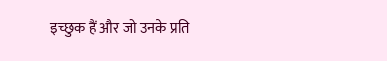इच्छुक हैं और जो उनके प्रति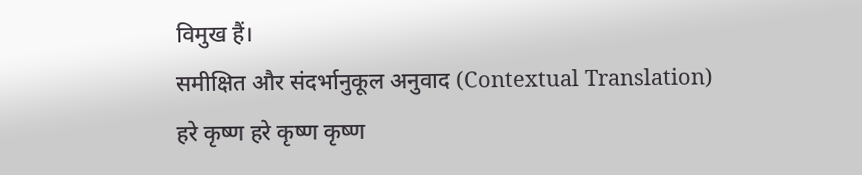विमुख हैं।
समीक्षित और संदर्भानुकूल अनुवाद (Contextual Translation)
हरे कृष्ण हरे कृष्ण कृष्ण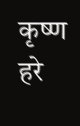कृष्ण हरे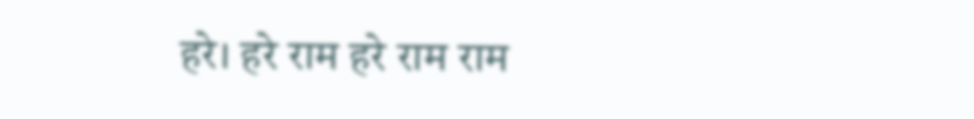हरे। हरे राम हरे राम राम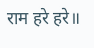राम हरे हरे॥